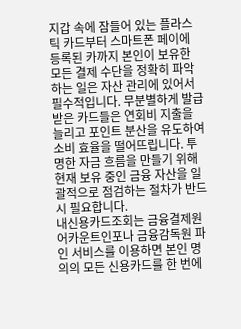지갑 속에 잠들어 있는 플라스틱 카드부터 스마트폰 페이에 등록된 카까지 본인이 보유한 모든 결제 수단을 정확히 파악하는 일은 자산 관리에 있어서 필수적입니다. 무분별하게 발급받은 카드들은 연회비 지출을 늘리고 포인트 분산을 유도하여 소비 효율을 떨어뜨립니다. 투명한 자금 흐름을 만들기 위해 현재 보유 중인 금융 자산을 일괄적으로 점검하는 절차가 반드시 필요합니다.
내신용카드조회는 금융결제원 어카운트인포나 금융감독원 파인 서비스를 이용하면 본인 명의의 모든 신용카드를 한 번에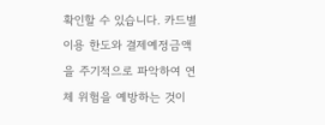확인할 수 있습니다. 카드별 이용 한도와 결제예정금액을 주기적으로 파악하여 연체 위험을 예방하는 것이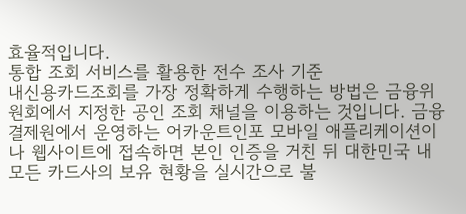효율적입니다.
통합 조회 서비스를 활용한 전수 조사 기준
내신용카드조회를 가장 정확하게 수행하는 방법은 금융위원회에서 지정한 공인 조회 채널을 이용하는 것입니다. 금융결제원에서 운영하는 어카운트인포 모바일 애플리케이션이나 웹사이트에 접속하면 본인 인증을 거친 뒤 대한민국 내 모든 카드사의 보유 현황을 실시간으로 불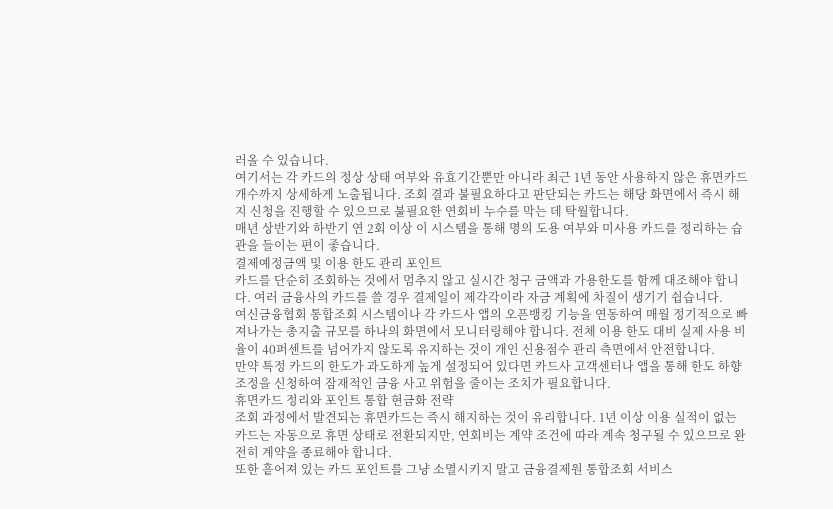러올 수 있습니다.
여기서는 각 카드의 정상 상태 여부와 유효기간뿐만 아니라 최근 1년 동안 사용하지 않은 휴면카드 개수까지 상세하게 노출됩니다. 조회 결과 불필요하다고 판단되는 카드는 해당 화면에서 즉시 해지 신청을 진행할 수 있으므로 불필요한 연회비 누수를 막는 데 탁월합니다.
매년 상반기와 하반기 연 2회 이상 이 시스템을 통해 명의 도용 여부와 미사용 카드를 정리하는 습관을 들이는 편이 좋습니다.
결제예정금액 및 이용 한도 관리 포인트
카드를 단순히 조회하는 것에서 멈추지 않고 실시간 청구 금액과 가용한도를 함께 대조해야 합니다. 여러 금융사의 카드를 쓸 경우 결제일이 제각각이라 자금 계획에 차질이 생기기 쉽습니다.
여신금융협회 통합조회 시스템이나 각 카드사 앱의 오픈뱅킹 기능을 연동하여 매월 정기적으로 빠져나가는 총지출 규모를 하나의 화면에서 모니터링해야 합니다. 전체 이용 한도 대비 실제 사용 비율이 40퍼센트를 넘어가지 않도록 유지하는 것이 개인 신용점수 관리 측면에서 안전합니다.
만약 특정 카드의 한도가 과도하게 높게 설정되어 있다면 카드사 고객센터나 앱을 통해 한도 하향 조정을 신청하여 잠재적인 금융 사고 위험을 줄이는 조치가 필요합니다.
휴면카드 정리와 포인트 통합 현금화 전략
조회 과정에서 발견되는 휴면카드는 즉시 해지하는 것이 유리합니다. 1년 이상 이용 실적이 없는 카드는 자동으로 휴면 상태로 전환되지만, 연회비는 계약 조건에 따라 계속 청구될 수 있으므로 완전히 계약을 종료해야 합니다.
또한 흩어져 있는 카드 포인트를 그냥 소멸시키지 말고 금융결제원 통합조회 서비스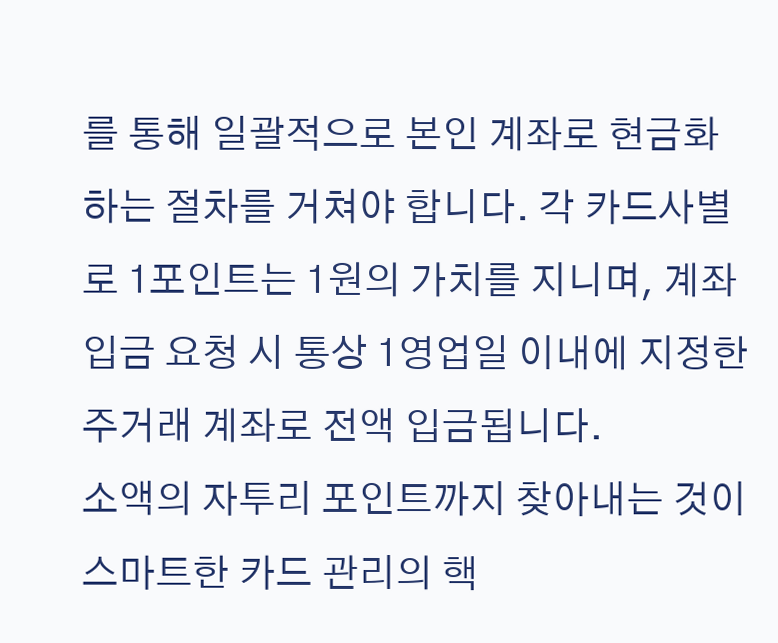를 통해 일괄적으로 본인 계좌로 현금화하는 절차를 거쳐야 합니다. 각 카드사별로 1포인트는 1원의 가치를 지니며, 계좌 입금 요청 시 통상 1영업일 이내에 지정한 주거래 계좌로 전액 입금됩니다.
소액의 자투리 포인트까지 찾아내는 것이 스마트한 카드 관리의 핵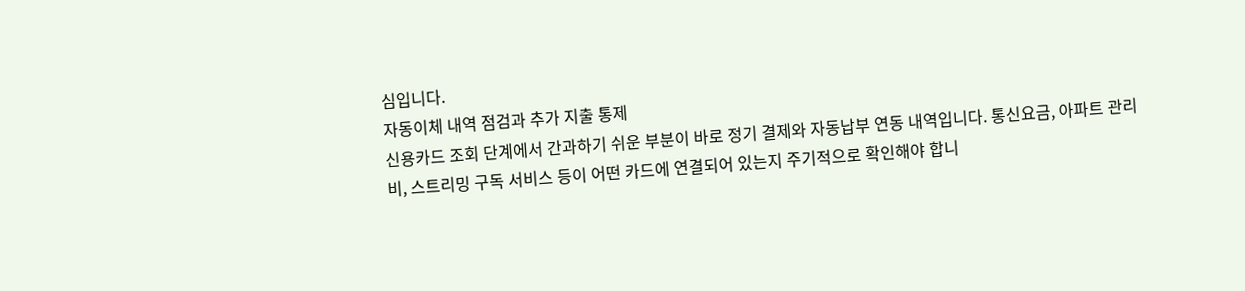심입니다.
자동이체 내역 점검과 추가 지출 통제
신용카드 조회 단계에서 간과하기 쉬운 부분이 바로 정기 결제와 자동납부 연동 내역입니다. 통신요금, 아파트 관리비, 스트리밍 구독 서비스 등이 어떤 카드에 연결되어 있는지 주기적으로 확인해야 합니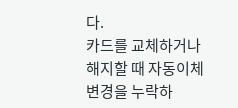다.
카드를 교체하거나 해지할 때 자동이체 변경을 누락하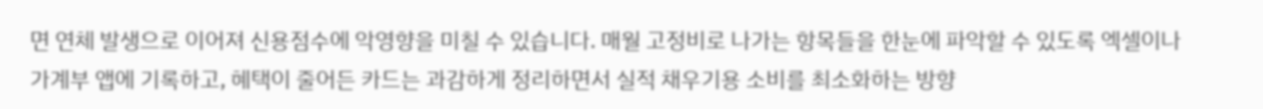면 연체 발생으로 이어져 신용점수에 악영향을 미칠 수 있습니다. 매월 고정비로 나가는 항목들을 한눈에 파악할 수 있도록 엑셀이나 가계부 앱에 기록하고, 혜택이 줄어든 카드는 과감하게 정리하면서 실적 채우기용 소비를 최소화하는 방향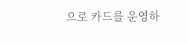으로 카드를 운영하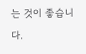는 것이 좋습니다.